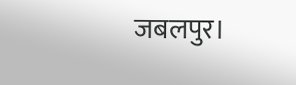जबलपुर।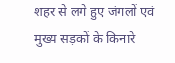शहर से लगे हुए जंगलों एवं मुख्य सड़कों के किनारे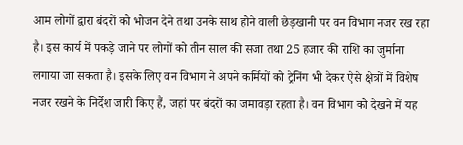आम लोगों द्वारा बंदरों को भोजन देने तथा उनके साथ होने वाली छेड़खानी पर वन विभाग नजर रख रहा है। इस कार्य में पकड़े जाने पर लोगों को तीन साल की सजा तथा 25 हजार की राशि का जुर्माना लगाया जा सकता है। इसके लिए वन विभाग ने अपने कर्मियों को ट्रेनिंग भी देकर ऐसे क्षेत्रों में विशेष नजर रखने के निर्देश जारी किए हैं, जहां पर बंदरों का जमावड़ा रहता है। वन विभाग को देखने में यह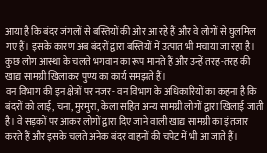आया है कि बंदर जंगलों से बस्तियों की ओर आ रहे हैं और वे लोगों से घुलमिल गए हैं। इसके कारण अब बंदरों द्वारा बस्तियों में उत्पात भी मचाया जा रहा है। कुछ लोग आस्था के चलते भगवान का रूप मानते हैं और उन्हें तरह-तरह की खाद्य सामग्री खिलाकर पुण्य का कार्य समझते हैं।
वन विभाग की इन क्षेत्रों पर नजर- वन विभाग के अधिकारियों का कहना है कि बंदरों को लाई, चना, मुरमुरा, केला सहित अन्य सामग्री लोगों द्वारा खिलाई जाती है। वे सड़कों पर आकर लोगों द्वारा दिए जाने वाली खाद्य सामग्री का इंतजार करते हैं और इसके चलते अनेक बंदर वाहनों की चपेट में भी आ जाते हैं।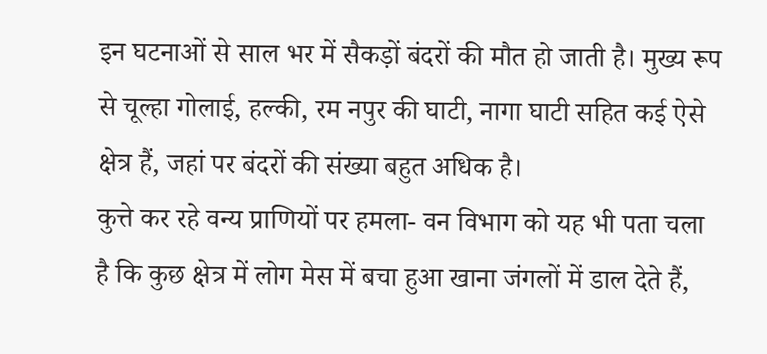इन घटनाओं से साल भर में सैकड़ों बंदरों की मौत हो जाती है। मुख्य रूप से चूल्हा गोलाई, हल्की, रम नपुर की घाटी, नागा घाटी सहित कई ऐसे क्षेत्र हैं, जहां पर बंदरों की संख्या बहुत अधिक है।
कुत्ते कर रहे वन्य प्राणियों पर हमला- वन विभाग को यह भी पता चला है कि कुछ क्षेत्र में लोग मेस में बचा हुआ खाना जंगलों में डाल देते हैं,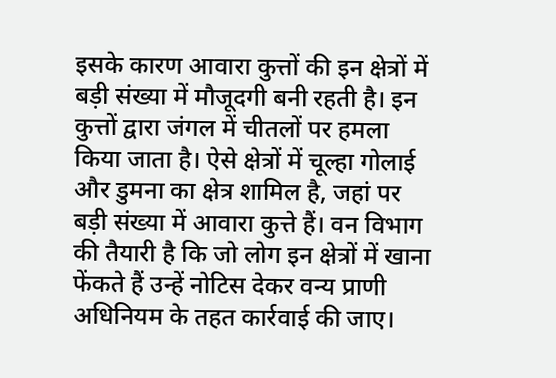इसके कारण आवारा कुत्तों की इन क्षेत्रों में बड़ी संख्या में मौजूदगी बनी रहती है। इन कुत्तों द्वारा जंगल में चीतलों पर हमला किया जाता है। ऐसे क्षेत्रों में चूल्हा गोलाई और डुमना का क्षेत्र शामिल है, जहां पर बड़ी संख्या में आवारा कुत्ते हैं। वन विभाग की तैयारी है कि जो लोग इन क्षेत्रों में खाना फेंकते हैं उन्हें नोटिस देकर वन्य प्राणी अधिनियम के तहत कार्रवाई की जाए।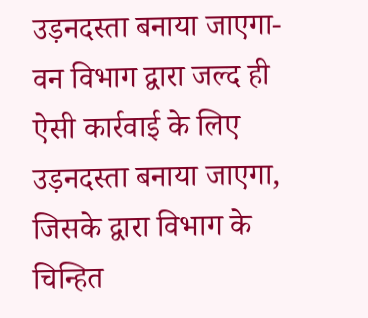उड़नदस्ता बनाया जाएगा- वन विभाग द्वारा जल्द ही ऐसी कार्रवाई के लिए उड़नदस्ता बनाया जाएगा, जिसके द्वारा विभाग के चिन्हित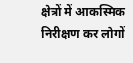क्षेत्रों में आकस्मिक निरीक्षण कर लोगों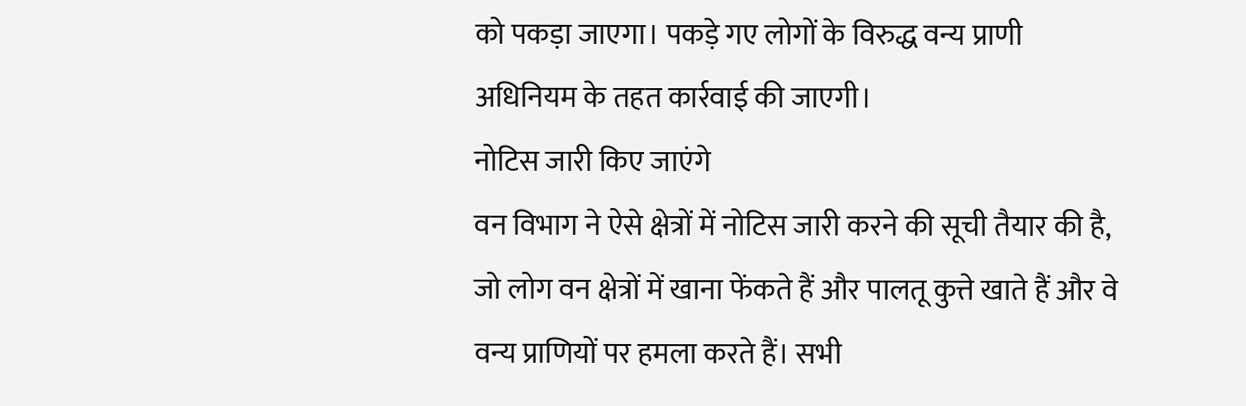को पकड़ा जाएगा। पकड़े गए लोगों के विरुद्ध वन्य प्राणी अधिनियम के तहत कार्रवाई की जाएगी।
नोटिस जारी किए जाएंगे
वन विभाग ने ऐसे क्षेत्रों में नोटिस जारी करने की सूची तैयार की है, जो लोग वन क्षेत्रों में खाना फेंकते हैं और पालतू कुत्ते खाते हैं और वे वन्य प्राणियों पर हमला करते हैं। सभी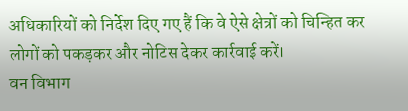अधिकारियों को निर्देश दिए गए हैं कि वे ऐसे क्षेत्रों को चिन्हित कर लोगों को पकड़कर और नोटिस देकर कार्रवाई करें।
वन विभाग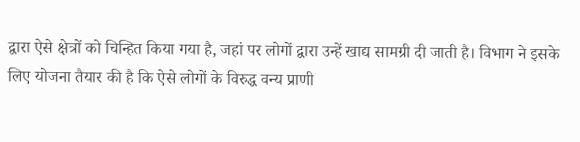द्वारा ऐसे क्षेत्रों को चिन्हित किया गया है, जहां पर लोगों द्वारा उन्हें खाद्य सामग्री दी जाती है। विभाग ने इसके लिए योजना तैयार की है कि ऐसे लोगों के विरुद्ध वन्य प्राणी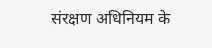संरक्षण अधिनियम के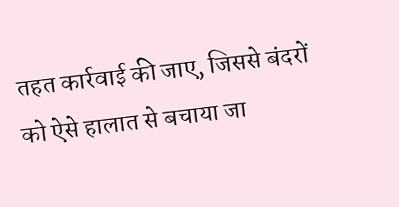तहत कार्रवाई की जाए, जिससे बंदरों को ऐसे हालात से बचाया जा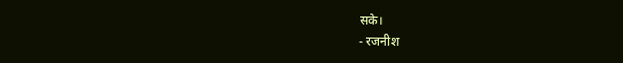सके।
- रजनीश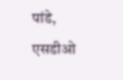पांडे, एसडीओ